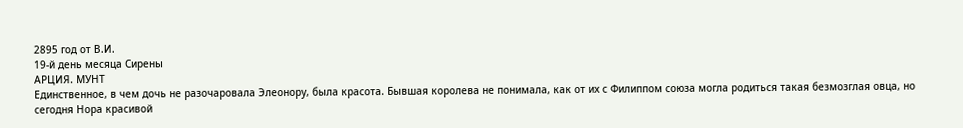2895 год от В.И.
19-й день месяца Сирены
АРЦИЯ. МУНТ
Единственное, в чем дочь не разочаровала Элеонору, была красота. Бывшая королева не понимала, как от их с Филиппом союза могла родиться такая безмозглая овца, но сегодня Нора красивой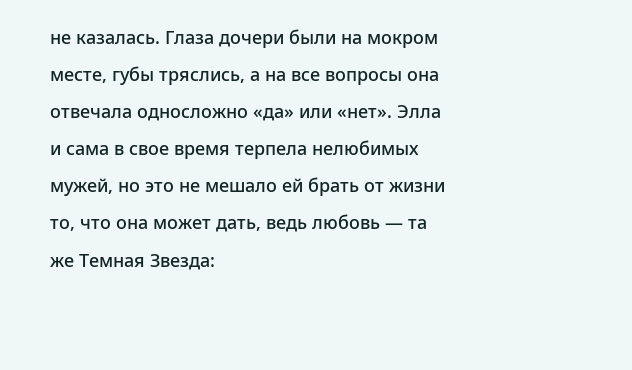не казалась. Глаза дочери были на мокром месте, губы тряслись, а на все вопросы она отвечала односложно «да» или «нет». Элла и сама в свое время терпела нелюбимых мужей, но это не мешало ей брать от жизни то, что она может дать, ведь любовь — та же Темная Звезда: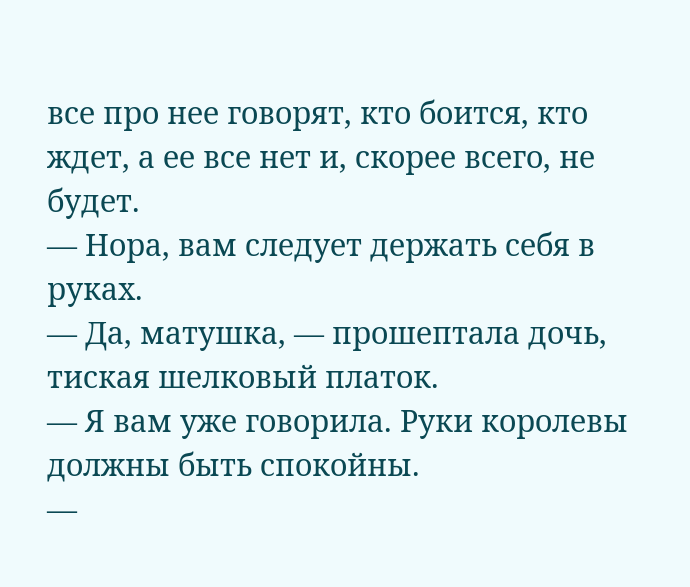все про нее говорят, кто боится, кто ждет, а ее все нет и, скорее всего, не будет.
— Нора, вам следует держать себя в руках.
— Да, матушка, — прошептала дочь, тиская шелковый платок.
— Я вам уже говорила. Руки королевы должны быть спокойны.
—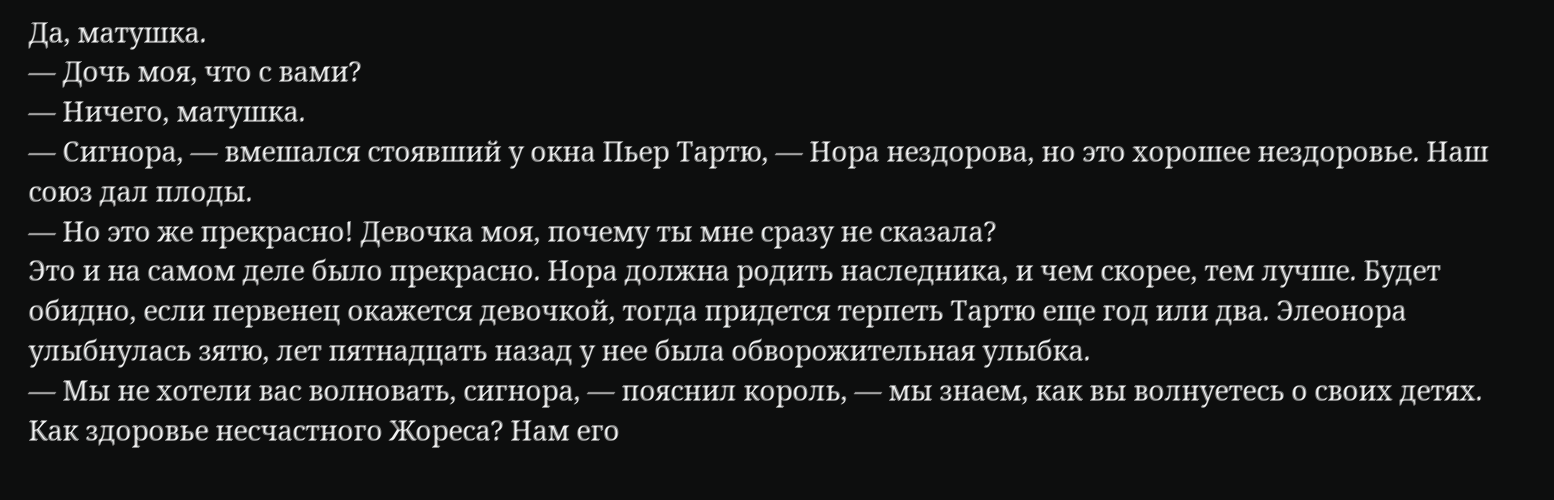Да, матушка.
— Дочь моя, что с вами?
— Ничего, матушка.
— Сигнора, — вмешался стоявший у окна Пьер Тартю, — Нора нездорова, но это хорошее нездоровье. Наш союз дал плоды.
— Но это же прекрасно! Девочка моя, почему ты мне сразу не сказала?
Это и на самом деле было прекрасно. Нора должна родить наследника, и чем скорее, тем лучше. Будет обидно, если первенец окажется девочкой, тогда придется терпеть Тартю еще год или два. Элеонора улыбнулась зятю, лет пятнадцать назад у нее была обворожительная улыбка.
— Мы не хотели вас волновать, сигнора, — пояснил король, — мы знаем, как вы волнуетесь о своих детях. Как здоровье несчастного Жореса? Нам его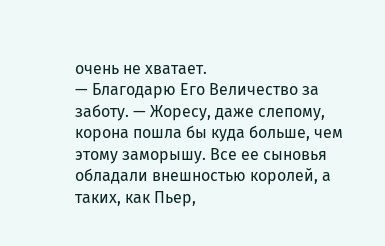очень не хватает.
— Благодарю Его Величество за заботу. — Жоресу, даже слепому, корона пошла бы куда больше, чем этому заморышу. Все ее сыновья обладали внешностью королей, а таких, как Пьер,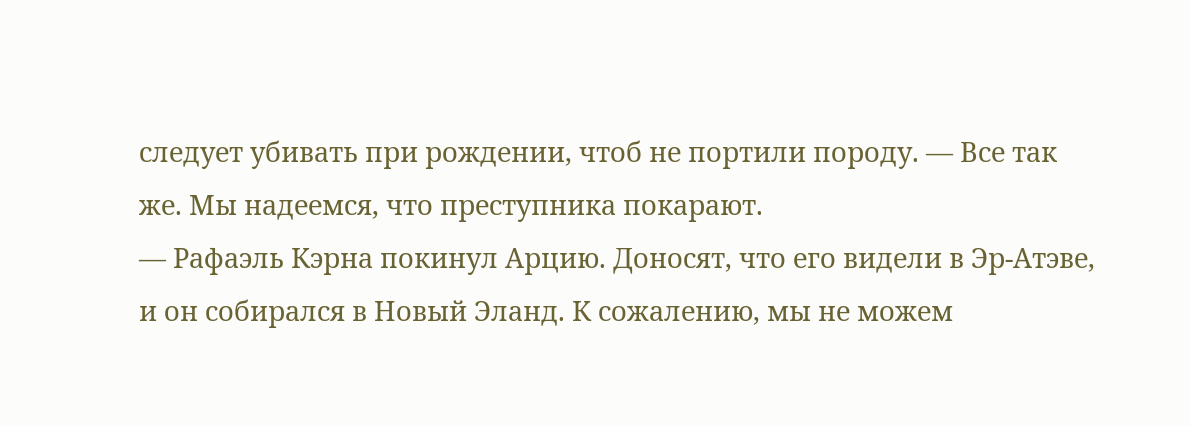следует убивать при рождении, чтоб не портили породу. — Все так же. Мы надеемся, что преступника покарают.
— Рафаэль Кэрна покинул Арцию. Доносят, что его видели в Эр-Атэве, и он собирался в Новый Эланд. К сожалению, мы не можем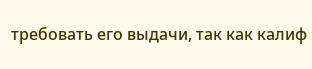требовать его выдачи, так как калиф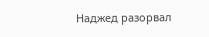Наджед разорвал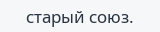старый союз.